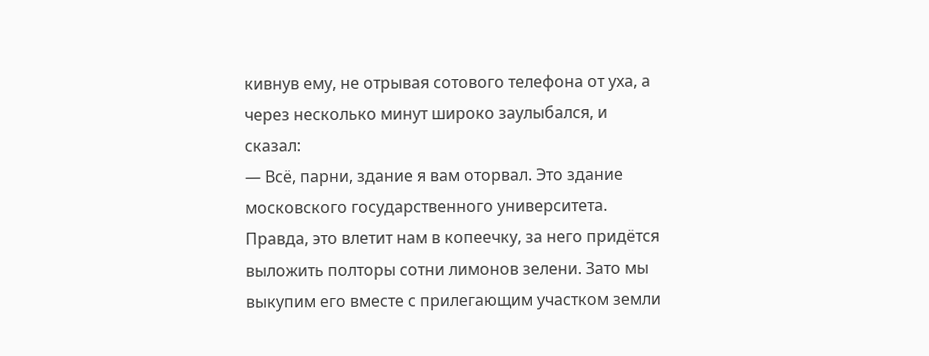кивнув ему, не отрывая сотового телефона от уха, а через несколько минут широко заулыбался, и сказал:
— Всё, парни, здание я вам оторвал. Это здание московского государственного университета. Правда, это влетит нам в копеечку, за него придётся выложить полторы сотни лимонов зелени. Зато мы выкупим его вместе с прилегающим участком земли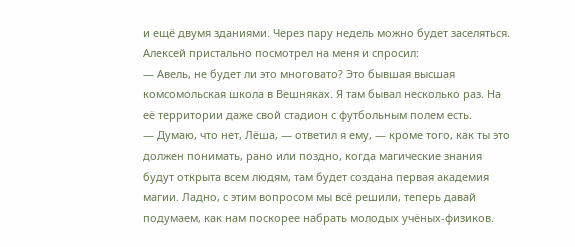и ещё двумя зданиями. Через пару недель можно будет заселяться.
Алексей пристально посмотрел на меня и спросил:
— Авель, не будет ли это многовато? Это бывшая высшая комсомольская школа в Вешняках. Я там бывал несколько раз. На её территории даже свой стадион с футбольным полем есть.
— Думаю, что нет, Лёша, — ответил я ему, — кроме того, как ты это должен понимать, рано или поздно, когда магические знания будут открыта всем людям, там будет создана первая академия магии. Ладно, с этим вопросом мы всё решили, теперь давай подумаем, как нам поскорее набрать молодых учёных-физиков.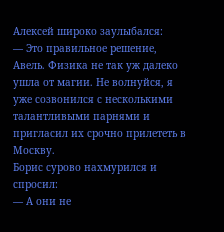Алексей широко заулыбался:
— Это правильное решение, Авель. Физика не так уж далеко ушла от магии. Не волнуйся, я уже созвонился с несколькими талантливыми парнями и пригласил их срочно прилететь в Москву.
Борис сурово нахмурился и спросил:
— А они не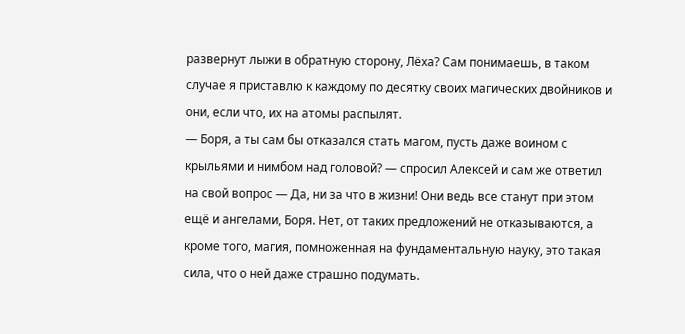развернут лыжи в обратную сторону, Лёха? Сам понимаешь, в таком случае я приставлю к каждому по десятку своих магических двойников и они, если что, их на атомы распылят.
— Боря, а ты сам бы отказался стать магом, пусть даже воином с крыльями и нимбом над головой? — спросил Алексей и сам же ответил на свой вопрос — Да, ни за что в жизни! Они ведь все станут при этом ещё и ангелами, Боря. Нет, от таких предложений не отказываются, а кроме того, магия, помноженная на фундаментальную науку, это такая сила, что о ней даже страшно подумать.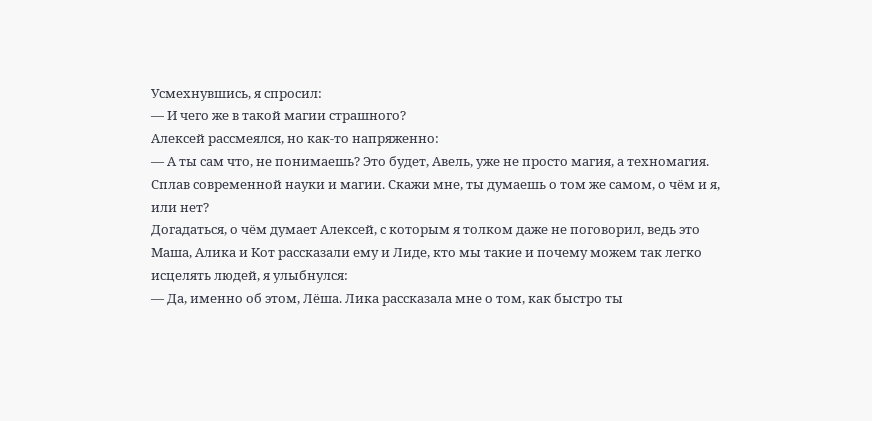Усмехнувшись, я спросил:
— И чего же в такой магии страшного?
Алексей рассмеялся, но как-то напряженно:
— А ты сам что, не понимаешь? Это будет, Авель, уже не просто магия, а техномагия. Сплав современной науки и магии. Скажи мне, ты думаешь о том же самом, о чём и я, или нет?
Догадаться, о чём думает Алексей, с которым я толком даже не поговорил, ведь это Маша, Алика и Кот рассказали ему и Лиде, кто мы такие и почему можем так легко исцелять людей, я улыбнулся:
— Да, именно об этом, Лёша. Лика рассказала мне о том, как быстро ты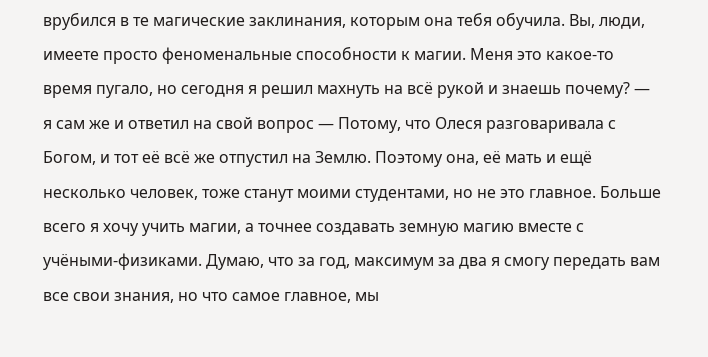врубился в те магические заклинания, которым она тебя обучила. Вы, люди, имеете просто феноменальные способности к магии. Меня это какое-то время пугало, но сегодня я решил махнуть на всё рукой и знаешь почему? — я сам же и ответил на свой вопрос — Потому, что Олеся разговаривала с Богом, и тот её всё же отпустил на Землю. Поэтому она, её мать и ещё несколько человек, тоже станут моими студентами, но не это главное. Больше всего я хочу учить магии, а точнее создавать земную магию вместе с учёными-физиками. Думаю, что за год, максимум за два я смогу передать вам все свои знания, но что самое главное, мы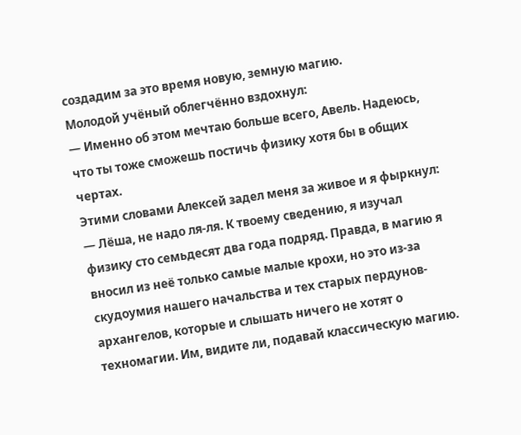создадим за это время новую, земную магию.
Молодой учёный облегчённо вздохнул:
— Именно об этом мечтаю больше всего, Авель. Надеюсь, что ты тоже сможешь постичь физику хотя бы в общих чертах.
Этими словами Алексей задел меня за живое и я фыркнул:
— Лёша, не надо ля-ля. К твоему сведению, я изучал физику сто семьдесят два года подряд. Правда, в магию я вносил из неё только самые малые крохи, но это из-за скудоумия нашего начальства и тех старых пердунов-архангелов, которые и слышать ничего не хотят о техномагии. Им, видите ли, подавай классическую магию.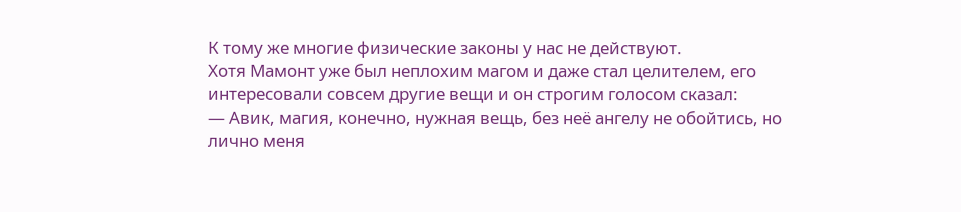К тому же многие физические законы у нас не действуют.
Хотя Мамонт уже был неплохим магом и даже стал целителем, его интересовали совсем другие вещи и он строгим голосом сказал:
— Авик, магия, конечно, нужная вещь, без неё ангелу не обойтись, но лично меня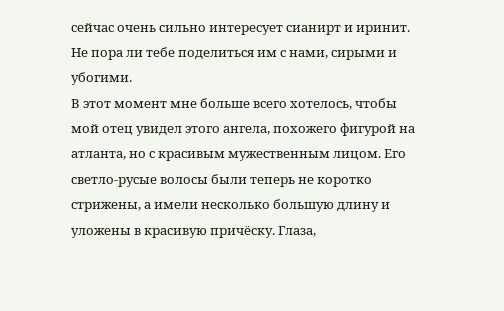сейчас очень сильно интересует сианирт и иринит. Не пора ли тебе поделиться им с нами, сирыми и убогими.
В этот момент мне больше всего хотелось, чтобы мой отец увидел этого ангела, похожего фигурой на атланта, но с красивым мужественным лицом. Его светло-русые волосы были теперь не коротко стрижены, а имели несколько большую длину и уложены в красивую причёску. Глаза,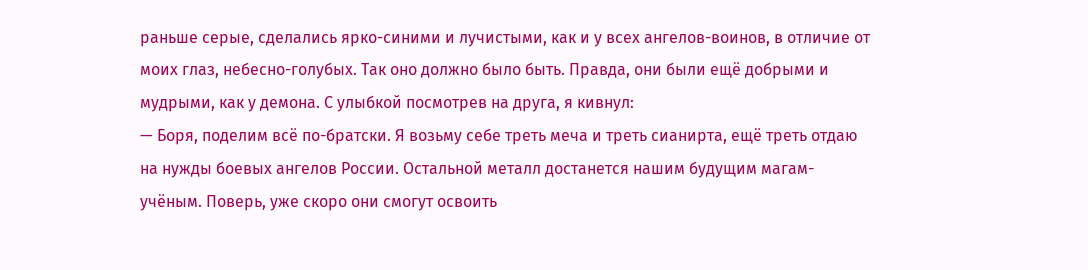раньше серые, сделались ярко-синими и лучистыми, как и у всех ангелов-воинов, в отличие от моих глаз, небесно-голубых. Так оно должно было быть. Правда, они были ещё добрыми и мудрыми, как у демона. С улыбкой посмотрев на друга, я кивнул:
— Боря, поделим всё по-братски. Я возьму себе треть меча и треть сианирта, ещё треть отдаю на нужды боевых ангелов России. Остальной металл достанется нашим будущим магам-учёным. Поверь, уже скоро они смогут освоить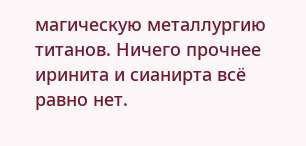магическую металлургию титанов. Ничего прочнее иринита и сианирта всё равно нет.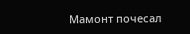Мамонт почесал